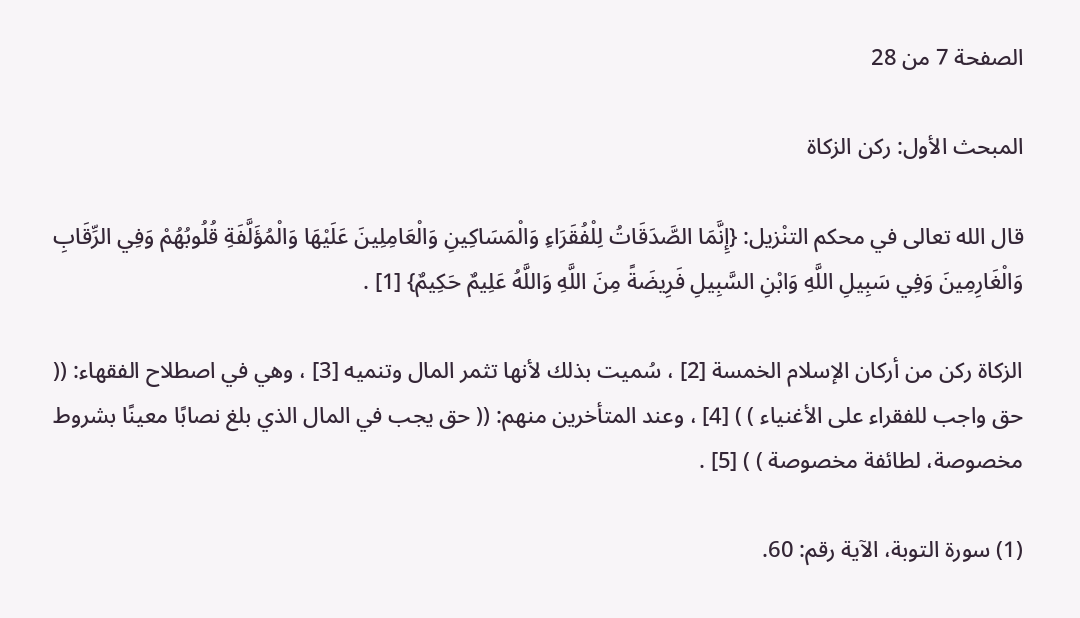الصفحة 7 من 28

المبحث الأول: ركن الزكاة

قال الله تعالى في محكم التنْزيل: {إِنَّمَا الصَّدَقَاتُ لِلْفُقَرَاءِ وَالْمَسَاكِينِ وَالْعَامِلِينَ عَلَيْهَا وَالْمُؤَلَّفَةِ قُلُوبُهُمْ وَفِي الرِّقَابِ وَالْغَارِمِينَ وَفِي سَبِيلِ اللَّهِ وَابْنِ السَّبِيلِ فَرِيضَةً مِنَ اللَّهِ وَاللَّهُ عَلِيمٌ حَكِيمٌ} [1] .

الزكاة ركن من أركان الإسلام الخمسة [2] ، سُميت بذلك لأنها تثمر المال وتنميه [3] ، وهي في اصطلاح الفقهاء: (( حق واجب للفقراء على الأغنياء ) ) [4] ، وعند المتأخرين منهم: (( حق يجب في المال الذي بلغ نصابًا معينًا بشروط مخصوصة، لطائفة مخصوصة ) ) [5] .

(1) سورة التوبة، الآية رقم: 60.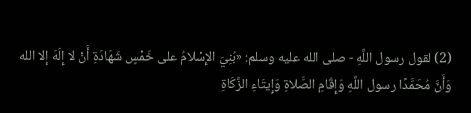(2) لقول رسول اللَّهِ - صلى الله عليه وسلم: «بُنِيَ الإِسْلامُ على خَمْسٍ شَهَادَةِ أَنْ لا إِلَهَ إلا الله وَأَنَّ مُحَمَّدًا رسول اللَّهِ وَإِقَامِ الصَّلاةِ وَإِيتَاءِ الزَّكَاةِ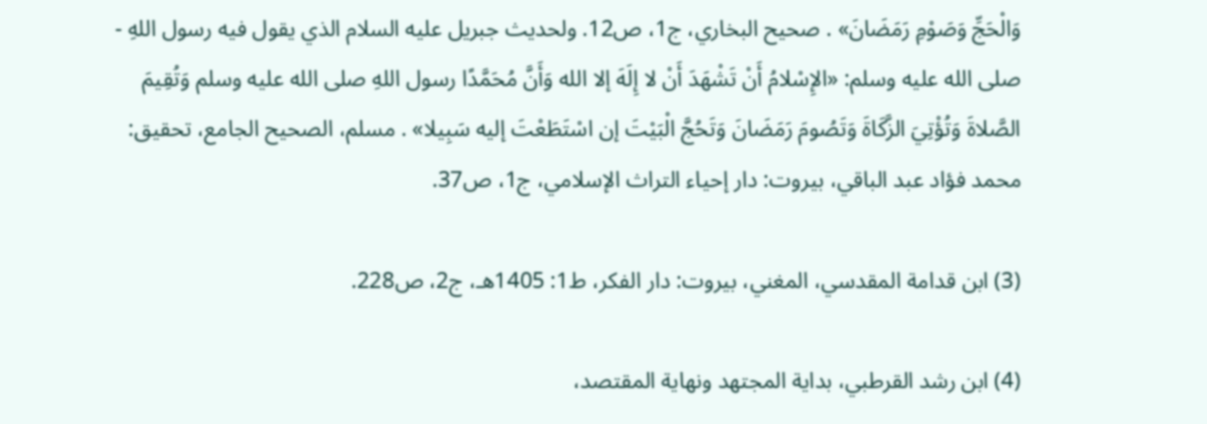وَالْحَجِّ وَصَوْمِ رَمَضَانَ» . صحيح البخاري، ج1، ص12. ولحديث جبريل عليه السلام الذي يقول فيه رسول اللهِ - صلى الله عليه وسلم: «الإِسْلامُ أَنْ تَشْهَدَ أَنْ لا إِلَهَ إلا الله وَأَنَّ مُحَمَّدًا رسول اللهِ صلى الله عليه وسلم وَتُقِيمَ الصَّلاةَ وَتُؤْتِيَ الزَّكَاةَ وَتَصُومَ رَمَضَانَ وَتَحُجَّ الْبَيْتَ إن اسْتَطَعْتَ إليه سَبِيلا» . مسلم، الصحيح الجامع، تحقيق: محمد فؤاد عبد الباقي، بيروت: دار إحياء التراث الإسلامي، ج1، ص37.

(3) ابن قدامة المقدسي، المغني، بيروت: دار الفكر، ط1: 1405هـ، ج2، ص228.

(4) ابن رشد القرطبي، بداية المجتهد ونهاية المقتصد،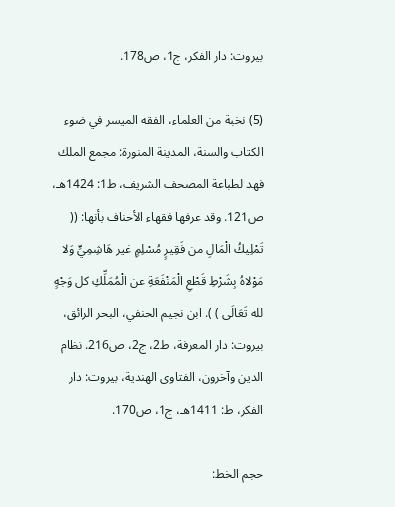بيروت: دار الفكر، ج1، ص178.

(5) نخبة من العلماء، الفقه الميسر في ضوء الكتاب والسنة، المدينة المنورة: مجمع الملك فهد لطباعة المصحف الشريف، ط1: 1424هـ، ص121. وقد عرفها فقهاء الأحناف بأنها: (( تَمْلِيكُ الْمَالِ من فَقِيرٍ مُسْلِمٍ غير هَاشِمِيٍّ وَلا مَوْلاهُ بِشَرْطِ قَطْعِ الْمَنْفَعَةِ عن الْمُمَلِّكِ كل وَجْهٍ لله تَعَالَى ) ). ابن نجيم الحنفي، البحر الرائق، بيروت: دار المعرفة، ط2، ج2، ص216. نظام الدين وآخرون، الفتاوى الهندية، بيروت: دار الفكر، ط: 1411هـ، ج1، ص170.

حجم الخط: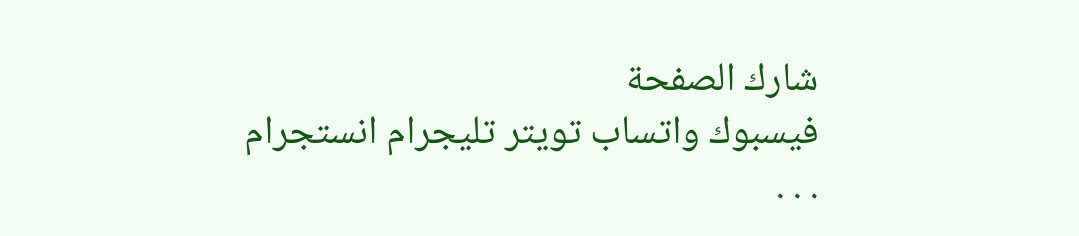شارك الصفحة
فيسبوك واتساب تويتر تليجرام انستجرام
. . .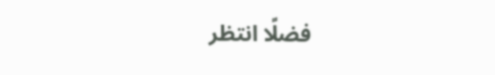فضلًا انتظر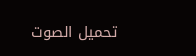تحميل الصوت